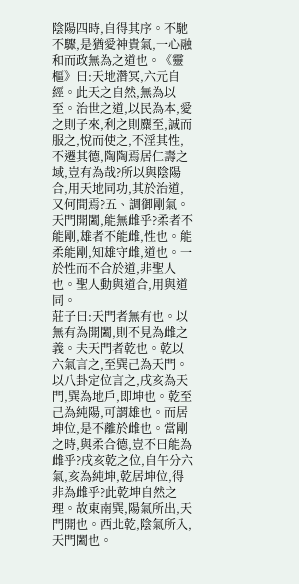陰陽四時,自得其序。不馳不驟,是猶愛神貴氣,一心融和而政無為之道也。《靈樞》曰:天地濳冥,六元自經。此天之自然,無為以至。治世之道,以民為本,愛之則子來,利之則麋至,誠而服之,悅而使之,不淫其性,不遷其德,陶陶焉居仁壽之域,豈有為哉?所以與陰陽合,用天地同功,其於治道,又何間焉?五、調御剛氣。天門開闔,能無雌乎?柔者不能剛,雄者不能雌,性也。能柔能剛,知雄守雌,道也。一於性而不合於道,非聖人也。聖人動與道合,用與道同。
莊子曰:天門者無有也。以無有為開闔,則不見為雌之義。夫天門者乾也。乾以六氣言之,至巽己為天門。以八卦定位言之,戌亥為天門,巽為地戶,即坤也。乾至己為純陽,可謂雄也。而居坤位,是不離於雌也。當剛之時,與柔合德,豈不曰能為雌乎?戌亥乾之位,自午分六氣,亥為純坤,乾居坤位,得非為雌乎?此乾坤自然之理。故東南巽,陽氣所出,天門開也。西北乾,陰氣所入,天門闔也。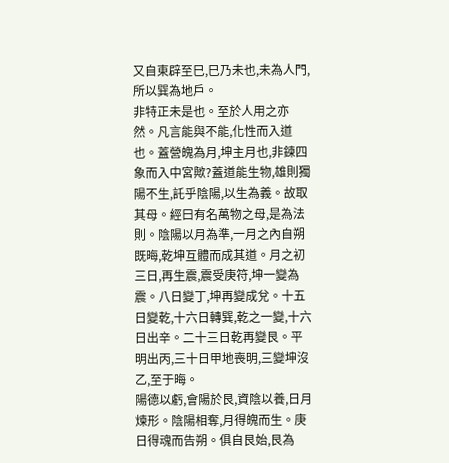又自東辟至巳,巳乃未也,未為人門,所以巽為地戶。
非特正未是也。至於人用之亦然。凡言能與不能,化性而入道也。蓋營魄為月,坤主月也,非鍊四象而入中宮歟?蓋道能生物,雄則獨陽不生,託乎陰陽,以生為義。故取其母。經曰有名萬物之母,是為法則。陰陽以月為準,一月之內自朔既晦,乾坤互體而成其道。月之初三日,再生震,震受庚符,坤一變為震。八日變丁,坤再變成兌。十五日變乾,十六日轉巽,乾之一變,十六日出辛。二十三日乾再變艮。平明出丙,三十日甲地喪明,三變坤沒乙,至于晦。
陽德以虧,會陽於艮,資陰以養,日月煉形。陰陽相奪,月得魄而生。庚日得魂而告朔。俱自艮始,艮為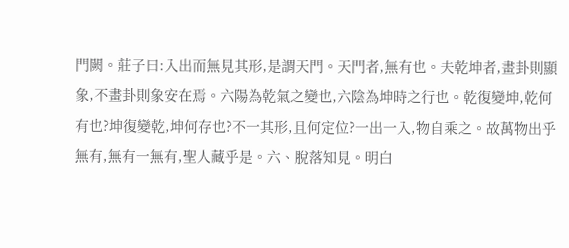門闕。莊子曰:入出而無見其形,是謂天門。天門者,無有也。夫乾坤者,畫卦則顯象,不畫卦則象安在焉。六陽為乾氣之變也,六陰為坤時之行也。乾復變坤,乾何有也?坤復變乾,坤何存也?不一其形,且何定位?一出一入,物自乘之。故萬物出乎無有,無有一無有,聖人藏乎是。六、脫落知見。明白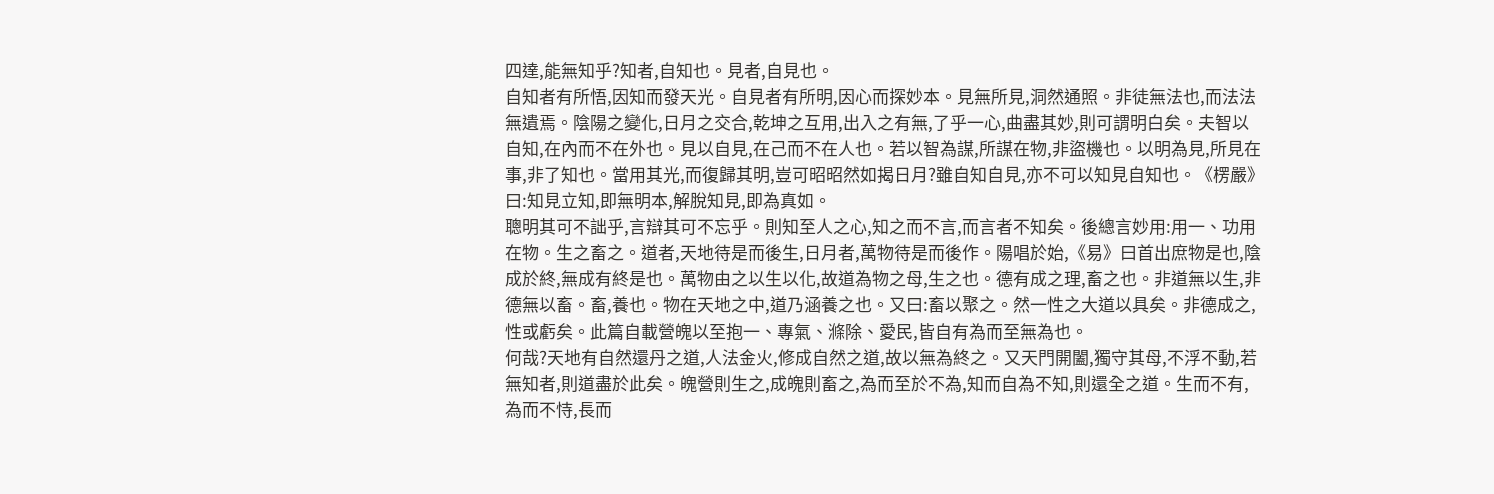四達,能無知乎?知者,自知也。見者,自見也。
自知者有所悟,因知而發天光。自見者有所明,因心而探妙本。見無所見,洞然通照。非徒無法也,而法法無遺焉。陰陽之變化,日月之交合,乾坤之互用,出入之有無,了乎一心,曲盡其妙,則可謂明白矣。夫智以自知,在內而不在外也。見以自見,在己而不在人也。若以智為謀,所謀在物,非盜機也。以明為見,所見在事,非了知也。當用其光,而復歸其明,豈可昭昭然如揭日月?雖自知自見,亦不可以知見自知也。《楞嚴》曰:知見立知,即無明本,解脫知見,即為真如。
聰明其可不詘乎,言辯其可不忘乎。則知至人之心,知之而不言,而言者不知矣。後總言妙用:用一、功用在物。生之畜之。道者,天地待是而後生,日月者,萬物待是而後作。陽唱於始,《易》曰首出庶物是也,陰成於終,無成有終是也。萬物由之以生以化,故道為物之母,生之也。德有成之理,畜之也。非道無以生,非德無以畜。畜,養也。物在天地之中,道乃涵養之也。又曰:畜以聚之。然一性之大道以具矣。非德成之,性或虧矣。此篇自載營魄以至抱一、專氣、滌除、愛民,皆自有為而至無為也。
何哉?天地有自然還丹之道,人法金火,修成自然之道,故以無為終之。又天門開闔,獨守其母,不浮不動,若無知者,則道盡於此矣。魄營則生之,成魄則畜之,為而至於不為,知而自為不知,則還全之道。生而不有,為而不恃,長而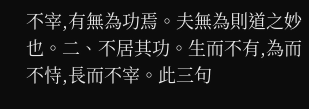不宰,有無為功焉。夫無為則道之妙也。二、不居其功。生而不有,為而不恃,長而不宰。此三句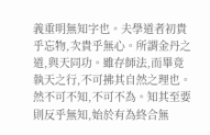義重明無知字也。夫學道者初貴乎忘物,次貴乎無心。所謂金丹之道,與天同功。雖存師法,而畢竟執天之行,不可拂其自然之理也。
然不可不知,不可不為。知其至要則反乎無知,始於有為終合無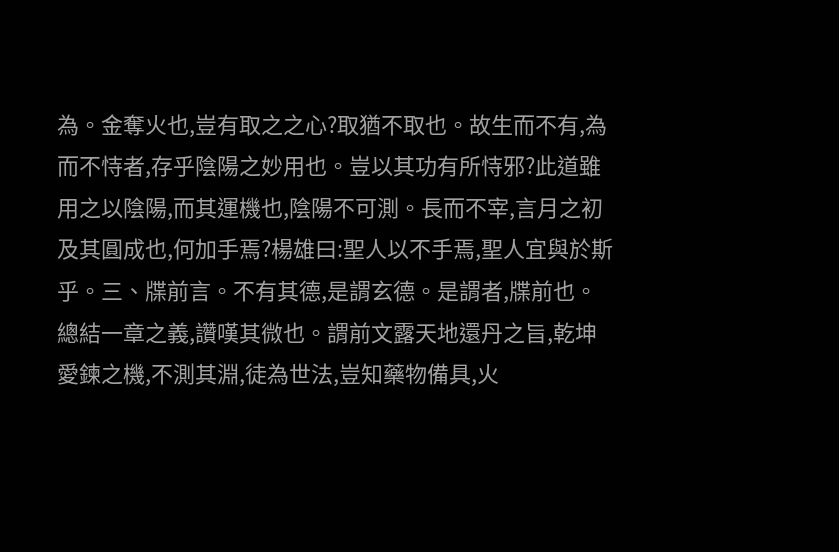為。金奪火也,豈有取之之心?取猶不取也。故生而不有,為而不恃者,存乎陰陽之妙用也。豈以其功有所恃邪?此道雖用之以陰陽,而其運機也,陰陽不可測。長而不宰,言月之初及其圓成也,何加手焉?楊雄曰:聖人以不手焉,聖人宜與於斯乎。三、牒前言。不有其德,是謂玄德。是謂者,牒前也。總結一章之義,讚嘆其微也。謂前文露天地還丹之旨,乾坤愛鍊之機,不測其淵,徒為世法,豈知藥物備具,火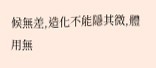候無差,造化不能隱其微,體用無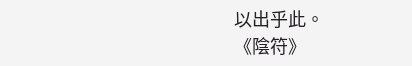以出乎此。
《陰符》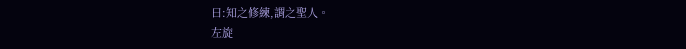曰:知之修練,謂之聖人。
左旋